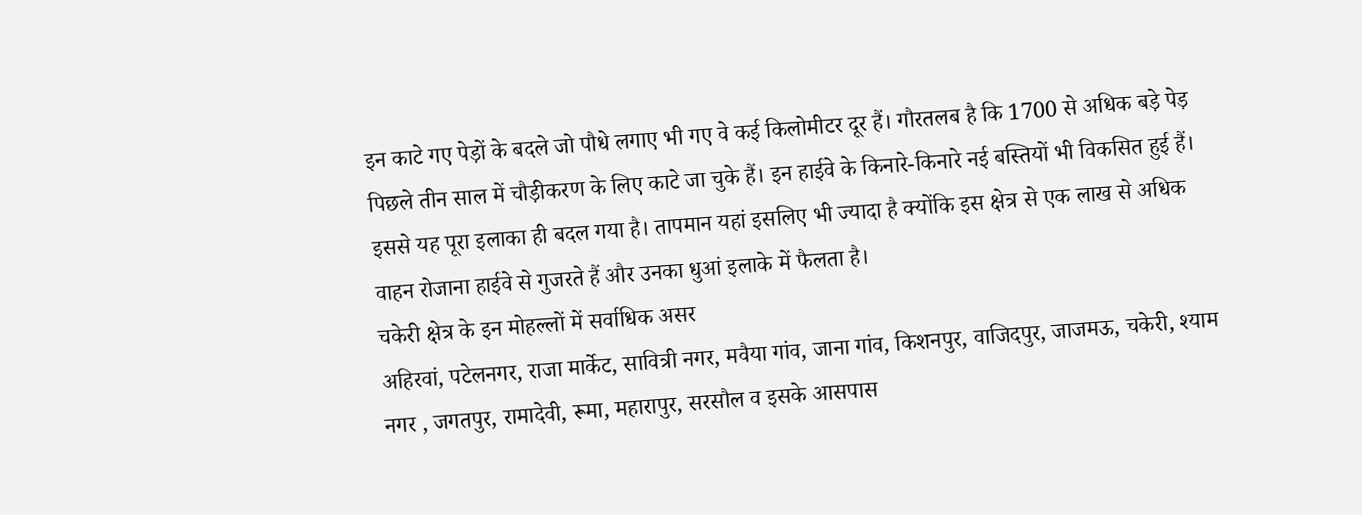इन काटे गए पेड़ों के बदले जो पौधे लगाए भी गए वे कई किलोमीटर दूर हैं। गौरतलब है कि 1700 से अधिक बड़े पेड़ पिछले तीन साल में चौड़ीकरण के लिए काटे जा चुके हैं। इन हाईवे के किनारे-किनारे नई बस्तियों भी विकसित हुई हैं। इससे यह पूरा इलाका ही बदल गया है। तापमान यहां इसलिए भी ज्यादा है क्योंकि इस क्षेत्र से एक लाख से अधिक वाहन रोजाना हाईवे से गुजरते हैं और उनका धुआं इलाके में फैलता है।
चकेरी क्षेत्र के इन मोहल्लों में सर्वाधिक असर
अहिरवां, पटेलनगर, राजा मार्केट, सावित्री नगर, मवैया गांव, जाना गांव, किशनपुर, वाजिदपुर, जाजमऊ, चकेरी, श्याम नगर , जगतपुर, रामादेवी, रूमा, महारापुर, सरसौल व इसके आसपास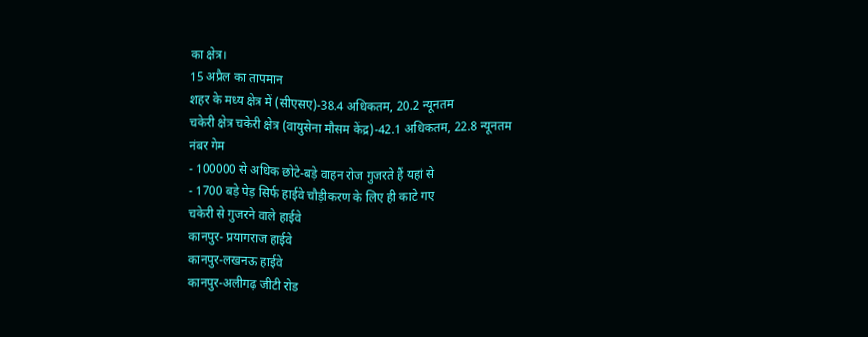का क्षेत्र।
15 अप्रैल का तापमान
शहर के मध्य क्षेत्र में (सीएसए)-38.4 अधिकतम, 20.2 न्यूनतम
चकेरी क्षेत्र चकेरी क्षेत्र (वायुसेना मौसम केंद्र)-42.1 अधिकतम, 22.8 न्यूनतम
नंबर गेम
- 100000 से अधिक छोटे-बड़े वाहन रोज गुजरते हैं यहां से
- 1700 बड़े पेड़ सिर्फ हाईवे चौड़ीकरण के लिए ही काटे गए
चकेरी से गुजरने वाले हाईवे
कानपुर- प्रयागराज हाईवे
कानपुर-लखनऊ हाईवे
कानपुर-अलीगढ़ जीटी रोड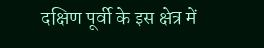दक्षिण पूर्वी के इस क्षेत्र में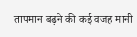तापमान बढ़ने की कई वजह मानी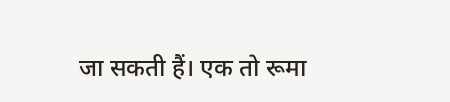जा सकती हैं। एक तो रूमा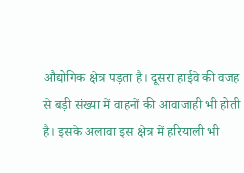औद्योगिक क्षेत्र पड़ता है। दूसरा हाईवे की वजह से बड़ी संख्या में वाहनों की आवाजाही भी होती है। इसके अलावा इस क्षेत्र में हरियाली भी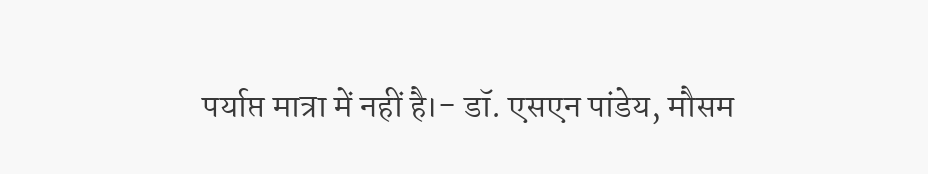पर्याप्त मात्रा में नहीं है।- डॉ. एसएन पांडेय, मौसम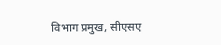विभाग प्रमुख, सीएसए